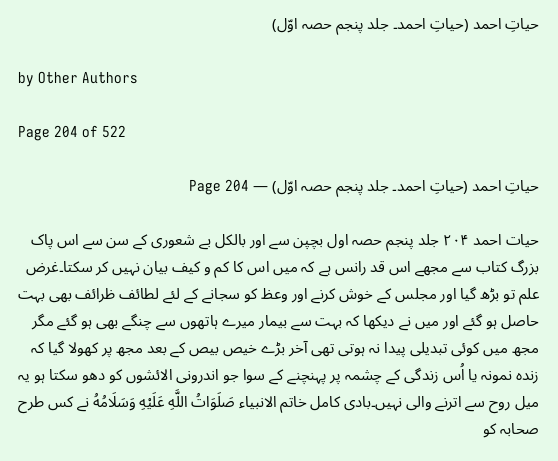حیاتِ احمد (حیاتِ احمد۔ جلد پنجم حصہ اوّل)

by Other Authors

Page 204 of 522

حیاتِ احمد (حیاتِ احمد۔ جلد پنجم حصہ اوّل) — Page 204

حیات احمد ۲۰۴ جلد پنجم حصہ اول بچپن سے اور بالکل بے شعوری کے سن سے اس پاک بزرگ کتاب سے مجھے اس قد رانس ہے کہ میں اس کا کم و کیف بیان نہیں کر سکتا۔غرض علم تو بڑھ گیا اور مجلس کے خوش کرنے اور وعظ کو سجانے کے لئے لطائف ظرائف بھی بہت حاصل ہو گئے اور میں نے دیکھا کہ بہت سے بیمار میرے ہاتھوں سے چنگے بھی ہو گئے مگر مجھ میں کوئی تبدیلی پیدا نہ ہوتی تھی آخر بڑے خیص بیص کے بعد مجھ پر کھولا گیا کہ زندہ نمونہ یا اُس زندگی کے چشمہ پر پہنچنے کے سوا جو اندرونی الائشوں کو دھو سکتا ہو یہ میل روح سے اترنے والی نہیں۔بادی کامل خاتم الانبياء صَلَوَاتُ اللَّهِ عَلَيْهِ وَسَلَامُهُ نے کس طرح صحابہ کو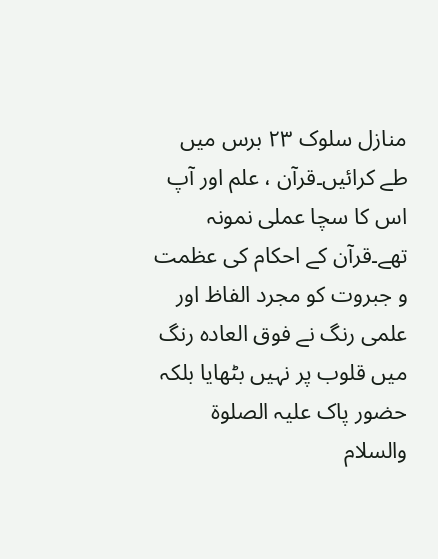منازل سلوک ۲۳ برس میں طے کرائیں۔قرآن ، علم اور آپ اس کا سچا عملی نمونہ تھے۔قرآن کے احکام کی عظمت و جبروت کو مجرد الفاظ اور علمی رنگ نے فوق العادہ رنگ میں قلوب پر نہیں بٹھایا بلکہ حضور پاک علیہ الصلوۃ والسلام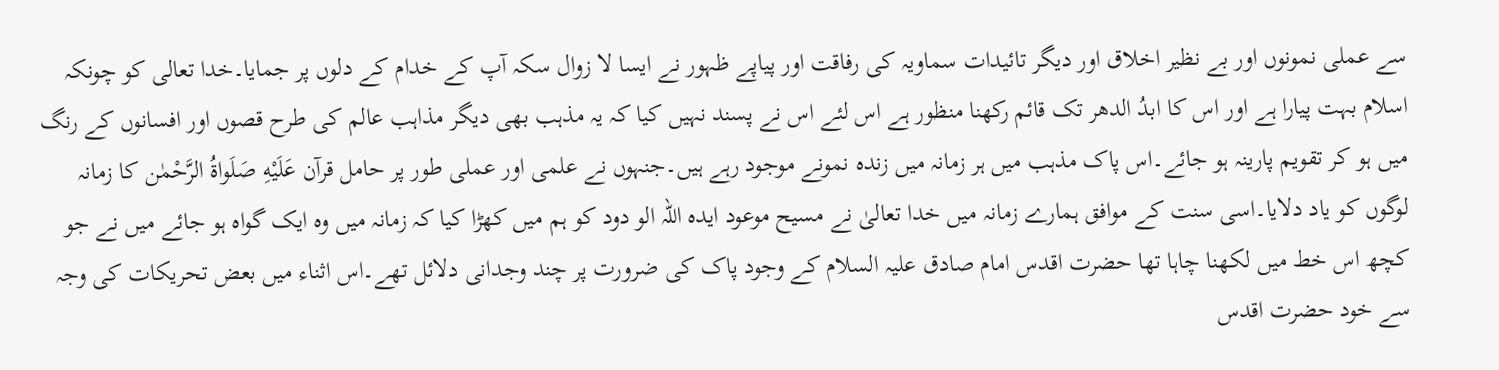سے عملی نمونوں اور بے نظیر اخلاق اور دیگر تائیدات سماویہ کی رفاقت اور پیاپے ظہور نے ایسا لا زوال سکہ آپ کے خدام کے دلوں پر جمایا۔خدا تعالی کو چونکہ اسلام بہت پیارا ہے اور اس کا ابدُ الدھر تک قائم رکھنا منظور ہے اس لئے اس نے پسند نہیں کیا کہ یہ مذہب بھی دیگر مذاہب عالم کی طرح قصوں اور افسانوں کے رنگ میں ہو کر تقویم پارینہ ہو جائے۔اس پاک مذہب میں ہر زمانہ میں زندہ نمونے موجود رہے ہیں۔جنہوں نے علمی اور عملی طور پر حامل قرآن عَلَيْهِ صَلَواةُ الرَّحْمٰن کا زمانہ لوگوں کو یاد دلایا۔اسی سنت کے موافق ہمارے زمانہ میں خدا تعالیٰ نے مسیح موعود ایدہ اللہ الو دود کو ہم میں کھڑا کیا کہ زمانہ میں وہ ایک گواہ ہو جائے میں نے جو کچھ اس خط میں لکھنا چاہا تھا حضرت اقدس امام صادق علیہ السلام کے وجود پاک کی ضرورت پر چند وجدانی دلائل تھے۔اس اثناء میں بعض تحریکات کی وجہ سے خود حضرت اقدس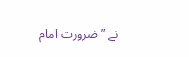نے ”ضرورت امام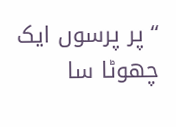“ پر پرسوں ایک چھوٹا سا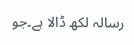رسالہ لکھ ڈالا ہے۔جو